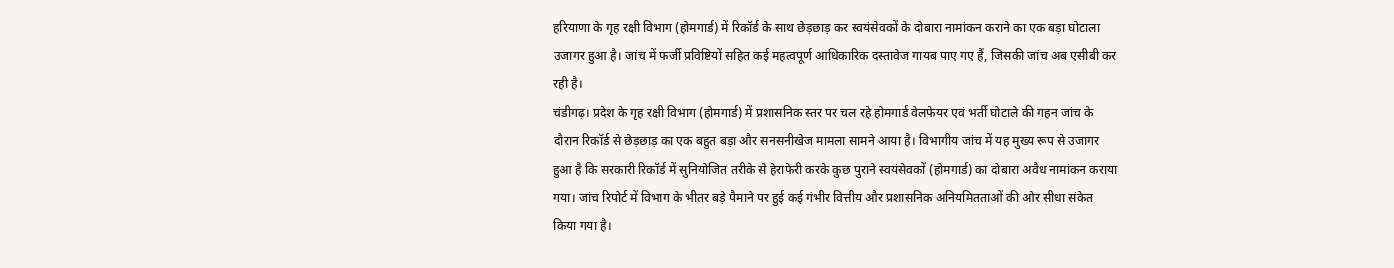हरियाणा के गृह रक्षी विभाग (होमगार्ड) में रिकॉर्ड के साथ छेड़छाड़ कर स्वयंसेवकों के दोबारा नामांकन कराने का एक बड़ा घोटाला उजागर हुआ है। जांच में फर्जी प्रविष्टियों सहित कई महत्वपूर्ण आधिकारिक दस्तावेज गायब पाए गए हैं, जिसकी जांच अब एसीबी कर रही है।
चंडीगढ़। प्रदेश के गृह रक्षी विभाग (होमगार्ड) में प्रशासनिक स्तर पर चल रहे होमगार्ड वेलफेयर एवं भर्ती घोटाले की गहन जांच के दौरान रिकॉर्ड से छेड़छाड़ का एक बहुत बड़ा और सनसनीखेज मामला सामने आया है। विभागीय जांच में यह मुख्य रूप से उजागर हुआ है कि सरकारी रिकॉर्ड में सुनियोजित तरीके से हेराफेरी करके कुछ पुराने स्वयंसेवकों (होमगार्ड) का दोबारा अवैध नामांकन कराया गया। जांच रिपोर्ट में विभाग के भीतर बड़े पैमाने पर हुई कई गंभीर वित्तीय और प्रशासनिक अनियमितताओं की ओर सीधा संकेत किया गया है।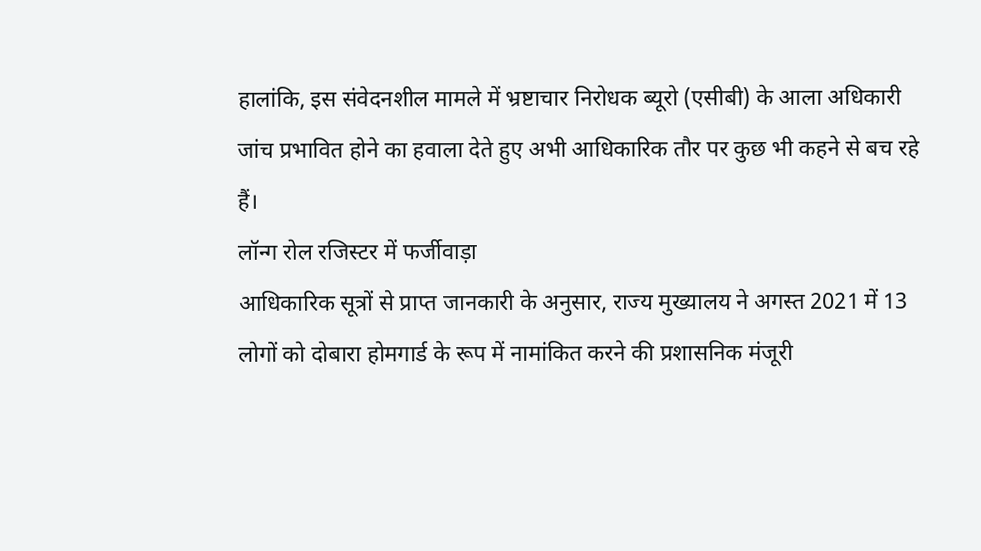हालांकि, इस संवेदनशील मामले में भ्रष्टाचार निरोधक ब्यूरो (एसीबी) के आला अधिकारी जांच प्रभावित होने का हवाला देते हुए अभी आधिकारिक तौर पर कुछ भी कहने से बच रहे हैं।
लॉन्ग रोल रजिस्टर में फर्जीवाड़ा
आधिकारिक सूत्रों से प्राप्त जानकारी के अनुसार, राज्य मुख्यालय ने अगस्त 2021 में 13 लोगों को दोबारा होमगार्ड के रूप में नामांकित करने की प्रशासनिक मंजूरी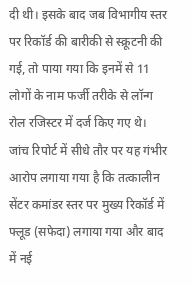दी थी। इसके बाद जब विभागीय स्तर पर रिकॉर्ड की बारीकी से स्क्रूटनी की गई, तो पाया गया कि इनमें से 11 लोगों के नाम फर्जी तरीके से लॉन्ग रोल रजिस्टर में दर्ज किए गए थे। जांच रिपोर्ट में सीधे तौर पर यह गंभीर आरोप लगाया गया है कि तत्कालीन सेंटर कमांडर स्तर पर मुख्य रिकॉर्ड में फ्लूड (सफेदा) लगाया गया और बाद में नई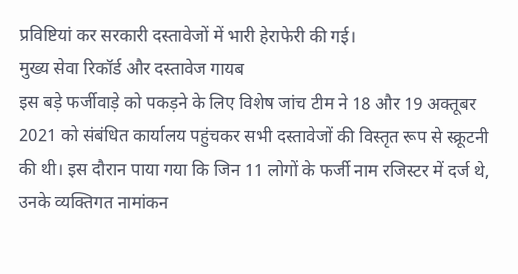प्रविष्टियां कर सरकारी दस्तावेजों में भारी हेराफेरी की गई।
मुख्य सेवा रिकॉर्ड और दस्तावेज गायब
इस बड़े फर्जीवाड़े को पकड़ने के लिए विशेष जांच टीम ने 18 और 19 अक्तूबर 2021 को संबंधित कार्यालय पहुंचकर सभी दस्तावेजों की विस्तृत रूप से स्क्रूटनी की थी। इस दौरान पाया गया कि जिन 11 लोगों के फर्जी नाम रजिस्टर में दर्ज थे, उनके व्यक्तिगत नामांकन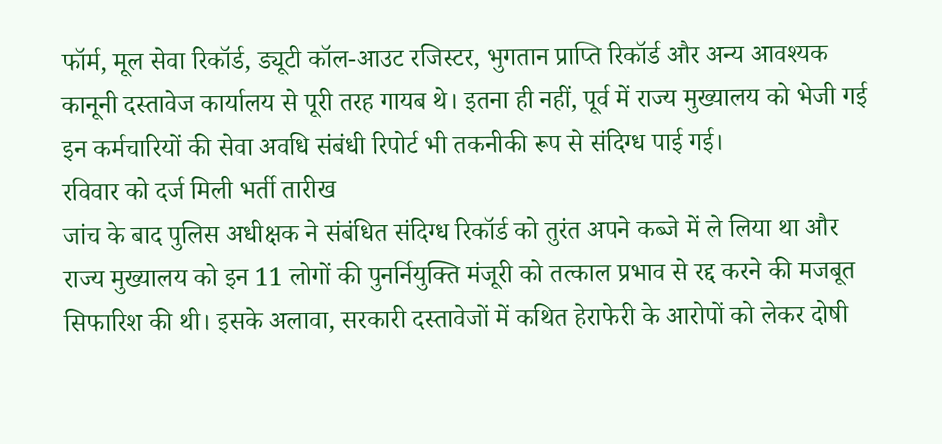फॉर्म, मूल सेवा रिकॉर्ड, ड्यूटी कॉल-आउट रजिस्टर, भुगतान प्राप्ति रिकॉर्ड और अन्य आवश्यक कानूनी दस्तावेज कार्यालय से पूरी तरह गायब थे। इतना ही नहीं, पूर्व में राज्य मुख्यालय को भेजी गई इन कर्मचारियों की सेवा अवधि संबंधी रिपोर्ट भी तकनीकी रूप से संदिग्ध पाई गई।
रविवार को दर्ज मिली भर्ती तारीख
जांच के बाद पुलिस अधीक्षक ने संबंधित संदिग्ध रिकॉर्ड को तुरंत अपने कब्जे में ले लिया था और राज्य मुख्यालय को इन 11 लोगों की पुनर्नियुक्ति मंजूरी को तत्काल प्रभाव से रद्द करने की मजबूत सिफारिश की थी। इसके अलावा, सरकारी दस्तावेजों में कथित हेराफेरी के आरोपों को लेकर दोषी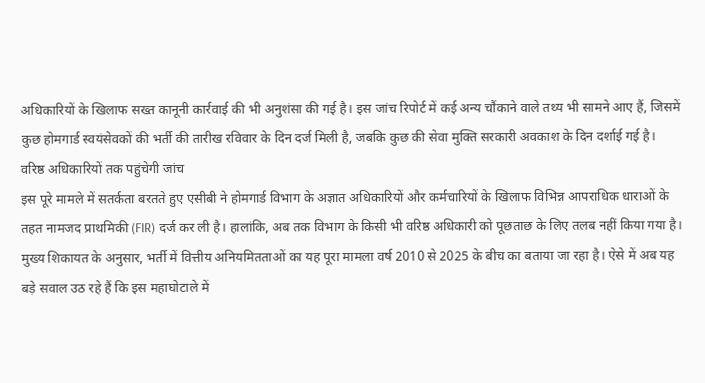अधिकारियों के खिलाफ सख्त कानूनी कार्रवाई की भी अनुशंसा की गई है। इस जांच रिपोर्ट में कई अन्य चौंकाने वाले तथ्य भी सामने आए हैं, जिसमें कुछ होमगार्ड स्वयंसेवकों की भर्ती की तारीख रविवार के दिन दर्ज मिली है, जबकि कुछ की सेवा मुक्ति सरकारी अवकाश के दिन दर्शाई गई है।
वरिष्ठ अधिकारियों तक पहुंचेगी जांच
इस पूरे मामले में सतर्कता बरतते हुए एसीबी ने होमगार्ड विभाग के अज्ञात अधिकारियों और कर्मचारियों के खिलाफ विभिन्न आपराधिक धाराओं के तहत नामजद प्राथमिकी (FIR) दर्ज कर ली है। हालांकि, अब तक विभाग के किसी भी वरिष्ठ अधिकारी को पूछताछ के लिए तलब नहीं किया गया है। मुख्य शिकायत के अनुसार, भर्ती में वित्तीय अनियमितताओं का यह पूरा मामला वर्ष 2010 से 2025 के बीच का बताया जा रहा है। ऐसे में अब यह बड़े सवाल उठ रहे हैं कि इस महाघोटाले में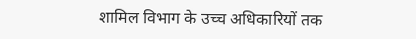शामिल विभाग के उच्च अधिकारियों तक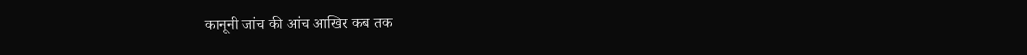कानूनी जांच की आंच आखिर कब तक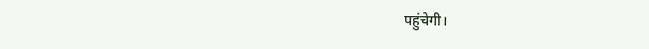पहुंचेगी।